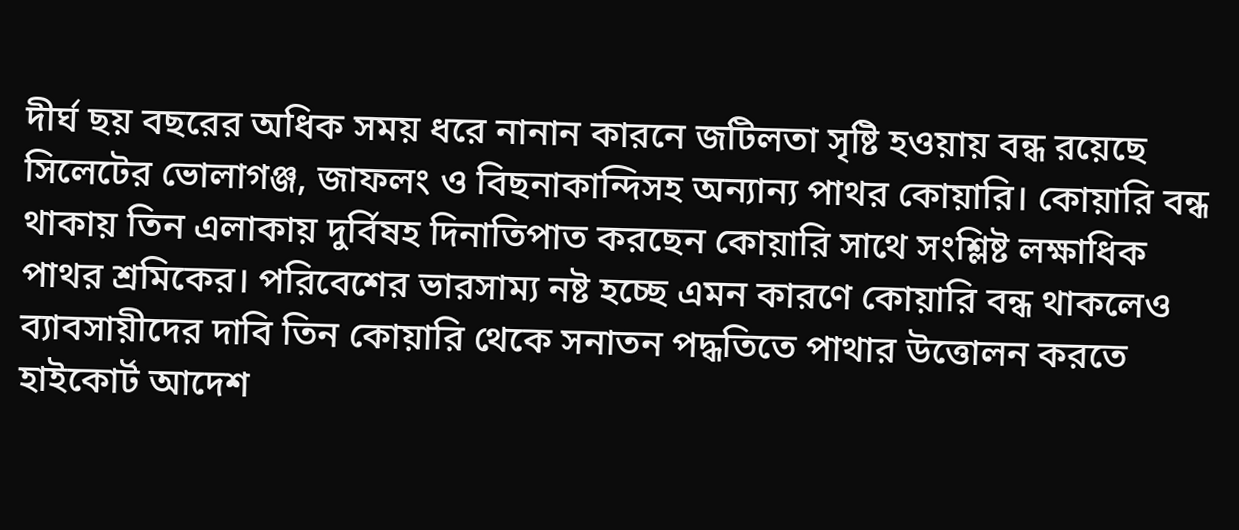দীর্ঘ ছয় বছরের অধিক সময় ধরে নানান কারনে জটিলতা সৃষ্টি হওয়ায় বন্ধ রয়েছে সিলেটের ভোলাগঞ্জ, জাফলং ও বিছনাকান্দিসহ অন্যান্য পাথর কোয়ারি। কোয়ারি বন্ধ থাকায় তিন এলাকায় দুর্বিষহ দিনাতিপাত করছেন কোয়ারি সাথে সংশ্লিষ্ট লক্ষাধিক পাথর শ্রমিকের। পরিবেশের ভারসাম্য নষ্ট হচ্ছে এমন কারণে কোয়ারি বন্ধ থাকলেও ব্যাবসায়ীদের দাবি তিন কোয়ারি থেকে সনাতন পদ্ধতিতে পাথার উত্তোলন করতে হাইকোর্ট আদেশ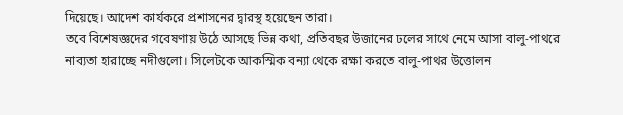দিয়েছে। আদেশ কার্যকরে প্রশাসনের দ্বারস্থ হয়েছেন তারা।
তবে বিশেষজ্ঞদের গবেষণায় উঠে আসছে ভিন্ন কথা, প্রতিবছর উজানের ঢলের সাথে নেমে আসা বালু-পাথরে নাব্যতা হারাচ্ছে নদীগুলো। সিলেটকে আকস্মিক বন্যা থেকে রক্ষা করতে বালু-পাথর উত্তোলন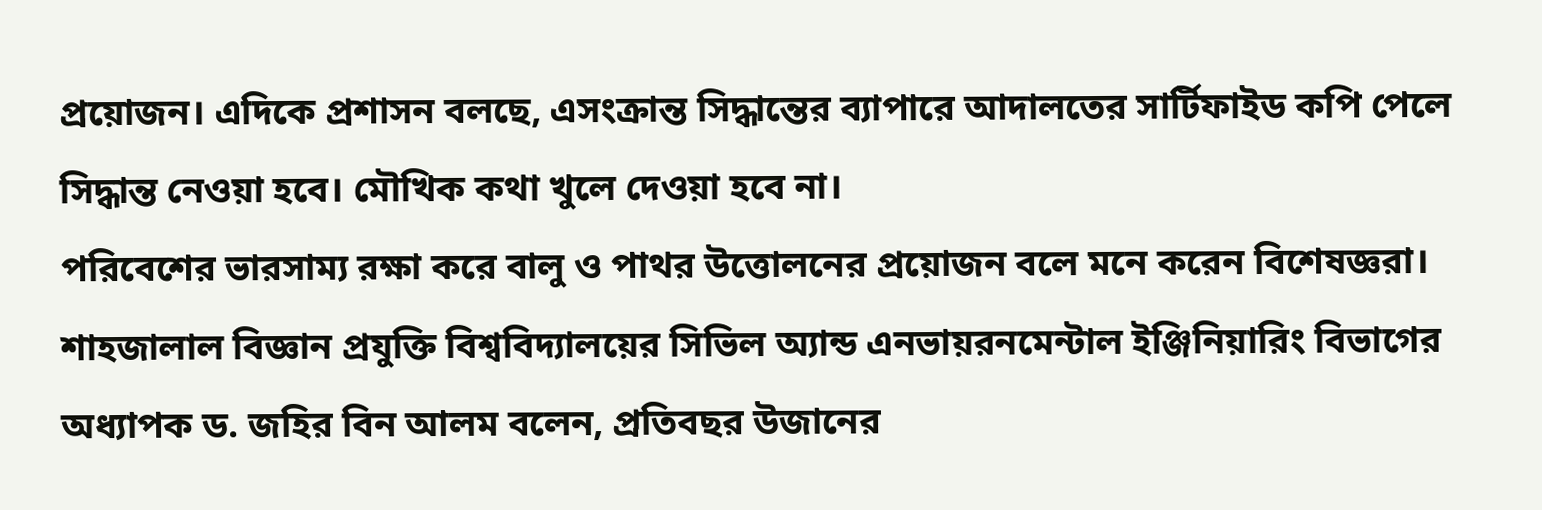প্রয়োজন। এদিকে প্রশাসন বলছে, এসংক্রান্ত সিদ্ধান্তের ব্যাপারে আদালতের সার্টিফাইড কপি পেলে সিদ্ধান্ত নেওয়া হবে। মৌখিক কথা খুলে দেওয়া হবে না।
পরিবেশের ভারসাম্য রক্ষা করে বালু ও পাথর উত্তোলনের প্রয়োজন বলে মনে করেন বিশেষজ্ঞরা। শাহজালাল বিজ্ঞান প্রযুক্তি বিশ্ববিদ্যালয়ের সিভিল অ্যান্ড এনভায়রনমেন্টাল ইঞ্জিনিয়ারিং বিভাগের অধ্যাপক ড. জহির বিন আলম বলেন, প্রতিবছর উজানের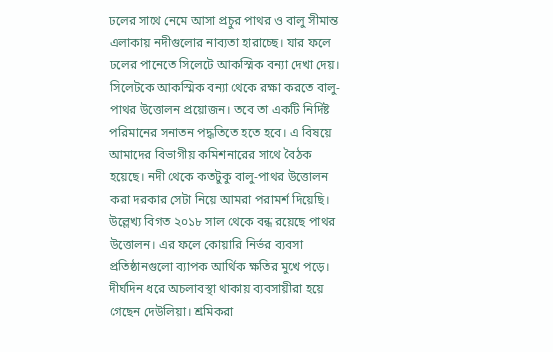ঢলের সাথে নেমে আসা প্রচুর পাথর ও বালু সীমান্ত এলাকায় নদীগুলোর নাব্যতা হারাচ্ছে। যার ফলে ঢলের পানেতে সিলেটে আকস্মিক বন্যা দেখা দেয়। সিলেটকে আকস্মিক বন্যা থেকে রক্ষা করতে বালু-পাথর উত্তোলন প্রয়োজন। তবে তা একটি নির্দিষ্ট পরিমানের সনাতন পদ্ধতিতে হতে হবে। এ বিষয়ে আমাদের বিভাগীয় কমিশনারের সাথে বৈঠক হয়েছে। নদী থেকে কতটুকু বালু-পাথর উত্তোলন করা দরকার সেটা নিয়ে আমরা পরামর্শ দিয়েছি।
উল্লেখ্য বিগত ২০১৮ সাল থেকে বন্ধ রয়েছে পাথর উত্তোলন। এর ফলে কোয়ারি নির্ভর ব্যবসা প্রতিষ্ঠানগুলো ব্যাপক আর্থিক ক্ষতির মুখে পড়ে। দীর্ঘদিন ধরে অচলাবস্থা থাকায় ব্যবসায়ীরা হয়ে গেছেন দেউলিয়া। শ্রমিকরা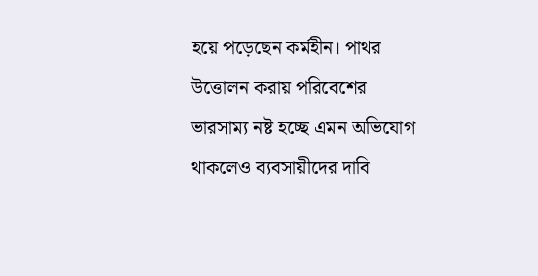হয়ে পড়েছেন কর্মহীন। পাথর উত্তোলন করায় পরিবেশের ভারসাম্য নষ্ট হচ্ছে এমন অভিযোগ থাকলেও ব্যবসায়ীদের দাবি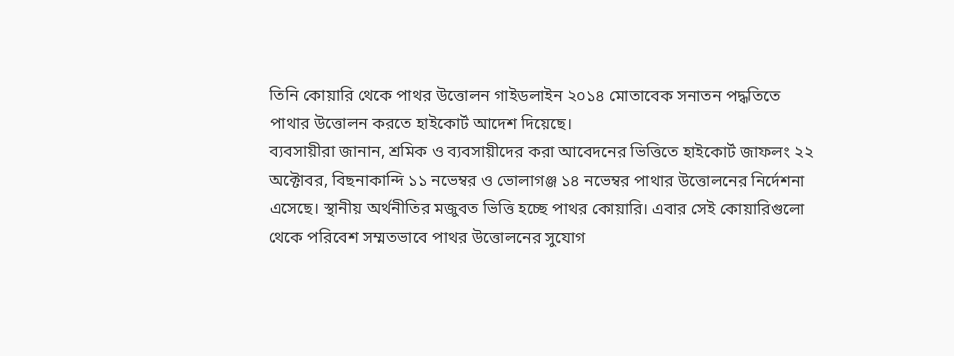তিনি কোয়ারি থেকে পাথর উত্তোলন গাইডলাইন ২০১৪ মোতাবেক সনাতন পদ্ধতিতে পাথার উত্তোলন করতে হাইকোর্ট আদেশ দিয়েছে।
ব্যবসায়ীরা জানান, শ্রমিক ও ব্যবসায়ীদের করা আবেদনের ভিত্তিতে হাইকোর্ট জাফলং ২২ অক্টোবর, বিছনাকান্দি ১১ নভেম্বর ও ভোলাগঞ্জ ১৪ নভেম্বর পাথার উত্তোলনের নির্দেশনা এসেছে। স্থানীয় অর্থনীতির মজুবত ভিত্তি হচ্ছে পাথর কোয়ারি। এবার সেই কোয়ারিগুলো থেকে পরিবেশ সম্মতভাবে পাথর উত্তোলনের সুযোগ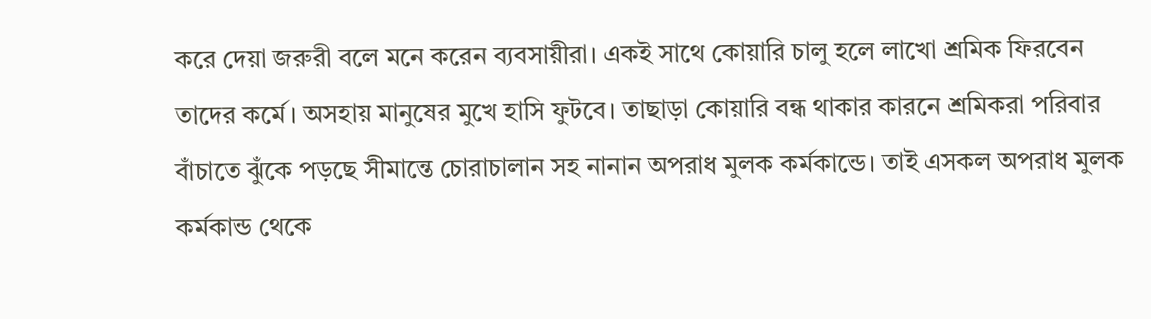করে দেয়া জরুরী বলে মনে করেন ব্যবসায়ীরা। একই সাথে কোয়ারি চালু হলে লাখো শ্রমিক ফিরবেন তাদের কর্মে। অসহায় মানুষের মুখে হাসি ফুটবে। তাছাড়া কোয়ারি বন্ধ থাকার কারনে শ্রমিকরা পরিবার বাঁচাতে ঝুঁকে পড়ছে সীমান্তে চোরাচালান সহ নানান অপরাধ মুলক কর্মকান্ডে। তাই এসকল অপরাধ মুলক কর্মকান্ড থেকে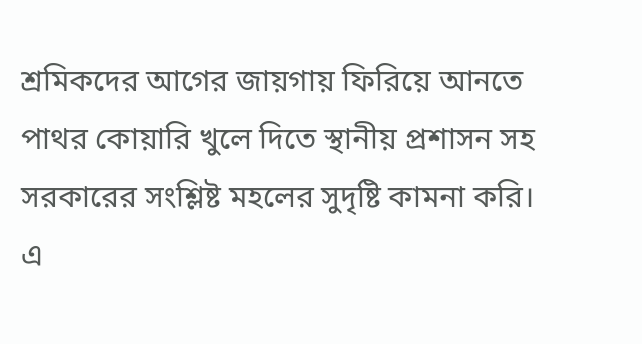শ্রমিকদের আগের জায়গায় ফিরিয়ে আনতে পাথর কোয়ারি খুলে দিতে স্থানীয় প্রশাসন সহ সরকারের সংশ্লিষ্ট মহলের সুদৃষ্টি কামনা করি।
এ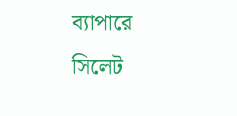ব্যাপারে সিলেট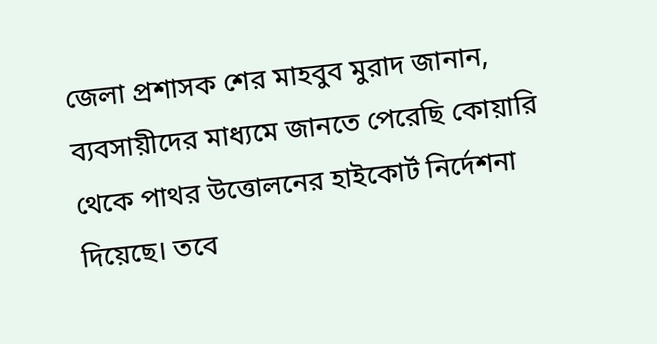জেলা প্রশাসক শের মাহবুব মুরাদ জানান, ব্যবসায়ীদের মাধ্যমে জানতে পেরেছি কোয়ারি থেকে পাথর উত্তোলনের হাইকোর্ট নির্দেশনা দিয়েছে। তবে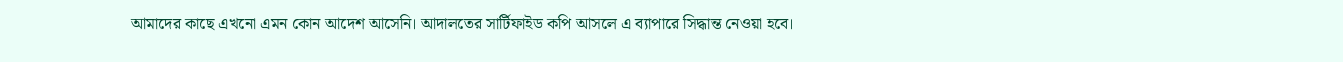আমাদের কাছে এখনো এমন কোন আদেশ আসেনি। আদালতের সার্টিফাইড কপি আসলে এ ব্যাপারে সিদ্ধান্ত নেওয়া হবে।